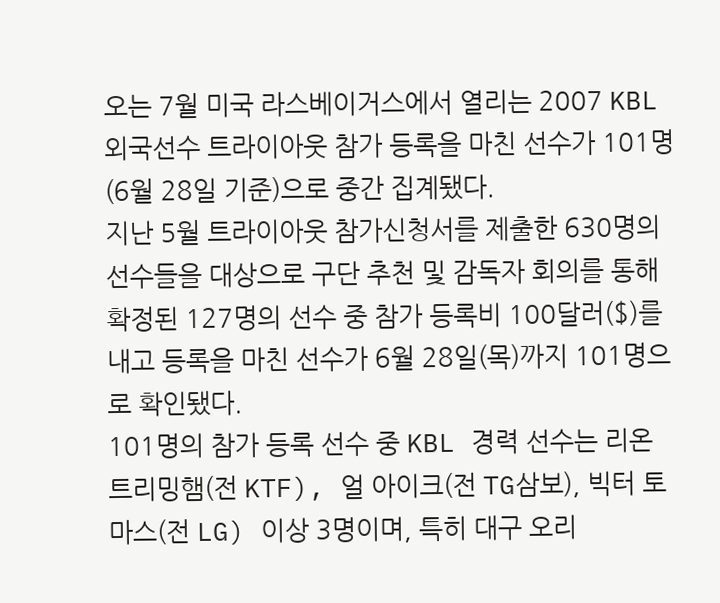오는 7월 미국 라스베이거스에서 열리는 2007 KBL 외국선수 트라이아웃 참가 등록을 마친 선수가 101명(6월 28일 기준)으로 중간 집계됐다.
지난 5월 트라이아웃 참가신청서를 제출한 630명의 선수들을 대상으로 구단 추천 및 감독자 회의를 통해 확정된 127명의 선수 중 참가 등록비 100달러($)를 내고 등록을 마친 선수가 6월 28일(목)까지 101명으로 확인됐다.
101명의 참가 등록 선수 중 KBL 경력 선수는 리온 트리밍햄(전 KTF), 얼 아이크(전 TG삼보), 빅터 토마스(전 LG) 이상 3명이며, 특히 대구 오리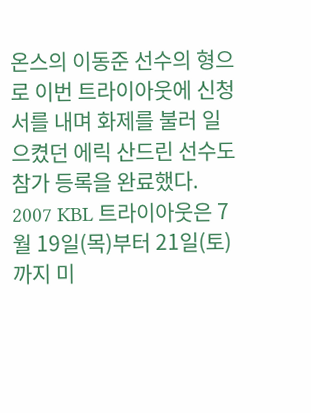온스의 이동준 선수의 형으로 이번 트라이아웃에 신청서를 내며 화제를 불러 일으켰던 에릭 산드린 선수도 참가 등록을 완료했다.
2007 KBL 트라이아웃은 7월 19일(목)부터 21일(토)까지 미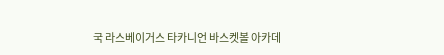국 라스베이거스 타카니언 바스켓볼 아카데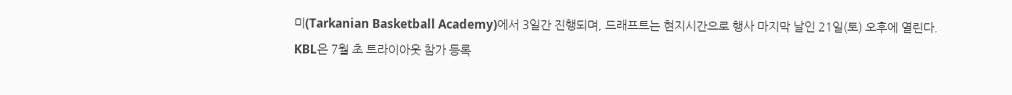미(Tarkanian Basketball Academy)에서 3일간 진행되며, 드래프트는 현지시간으로 행사 마지막 날인 21일(토) 오후에 열린다.
KBL은 7월 초 트라이아웃 참가 등록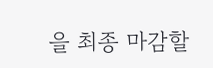을 최종 마감할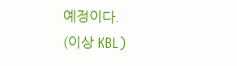예정이다.
(이상 KBL)